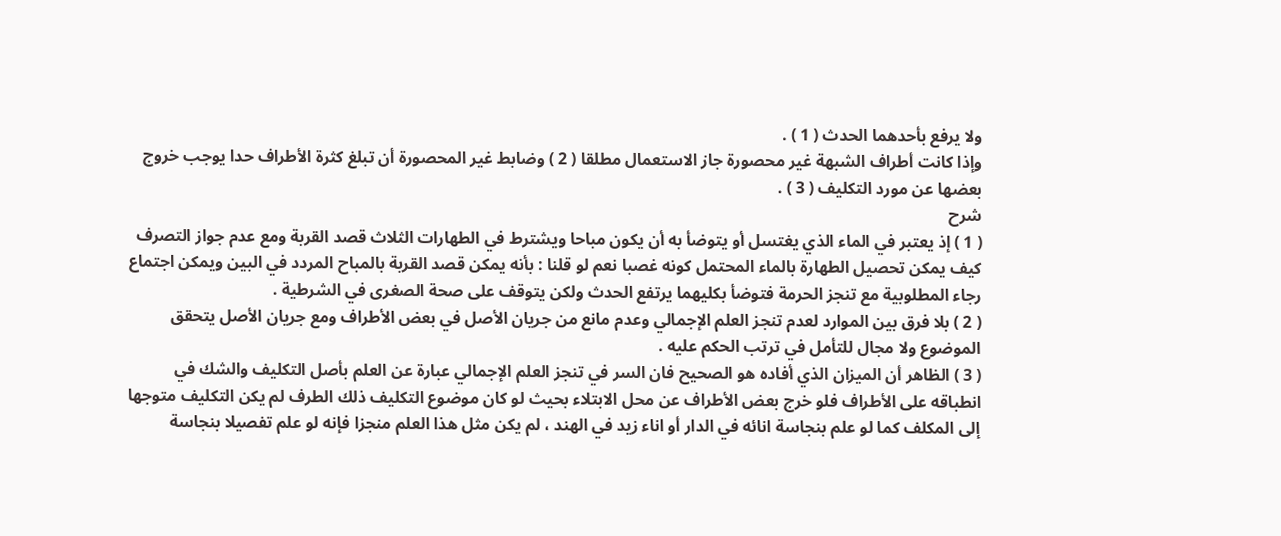ولا يرفع بأحدهما الحدث ( 1 ) .
وإذا كانت أطراف الشبهة غير محصورة جاز الاستعمال مطلقا ( 2 ) وضابط غير المحصورة أن تبلغ كثرة الأطراف حدا يوجب خروج بعضها عن مورد التكليف ( 3 ) .
شرح
( 1 ) إذ يعتبر في الماء الذي يغتسل أو يتوضأ به أن يكون مباحا ويشترط في الطهارات الثلاث قصد القربة ومع عدم جواز التصرف كيف يمكن تحصيل الطهارة بالماء المحتمل كونه غصبا نعم لو قلنا : بأنه يمكن قصد القربة بالمباح المردد في البين ويمكن اجتماع رجاء المطلوبية مع تنجز الحرمة فتوضأ بكليهما يرتفع الحدث ولكن يتوقف على صحة الصغرى في الشرطية .
( 2 ) بلا فرق بين الموارد لعدم تنجز العلم الإجمالي وعدم مانع من جريان الأصل في بعض الأطراف ومع جريان الأصل يتحقق الموضوع ولا مجال للتأمل في ترتب الحكم عليه .
( 3 ) الظاهر أن الميزان الذي أفاده هو الصحيح فان السر في تنجز العلم الإجمالي عبارة عن العلم بأصل التكليف والشك في انطباقه على الأطراف فلو خرج بعض الأطراف عن محل الابتلاء بحيث لو كان موضوع التكليف ذلك الطرف لم يكن التكليف متوجها إلى المكلف كما لو علم بنجاسة انائه في الدار أو اناء زيد في الهند ، لم يكن مثل هذا العلم منجزا فإنه لو علم تفصيلا بنجاسة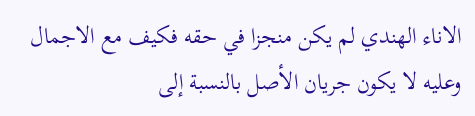الاناء الهندي لم يكن منجزا في حقه فكيف مع الاجمال وعليه لا يكون جريان الأصل بالنسبة إلى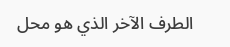الطرف الآخر الذي هو محل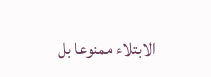الابتلاء ممنوعا بل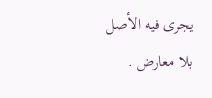يجرى فيه الأصل بلا معارض .